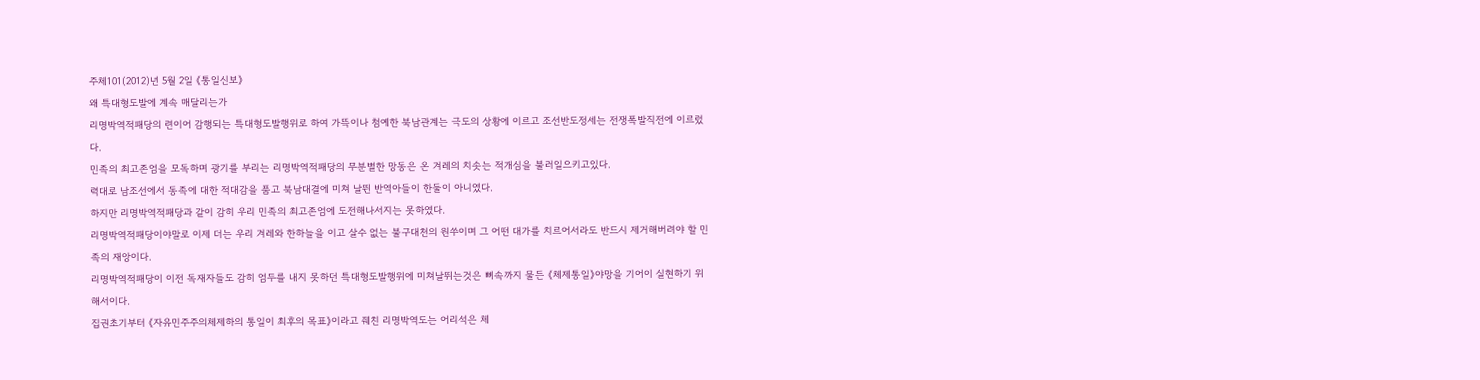주체101(2012)년 5월 2일 《통일신보》
왜 특대형도발에 계속 매달리는가
리명박역적패당의 련이어 감행되는 특대형도발행위로 하여 가뜩이나 첨예한 북남관계는 극도의 상황에 이르고 조선반도정세는 전쟁폭발직전에 이르렀다.
민족의 최고존엄을 모독하며 광기를 부리는 리명박역적패당의 무분별한 망동은 온 겨레의 치솟는 적개심을 불러일으키고있다.
력대로 남조선에서 동족에 대한 적대감을 품고 북남대결에 미쳐 날뛴 반역아들이 한둘이 아니였다.
하지만 리명박역적패당과 같이 감히 우리 민족의 최고존엄에 도전해나서지는 못하였다.
리명박역적패당이야말로 이제 더는 우리 겨레와 한하늘을 이고 살수 없는 불구대천의 원쑤이며 그 어떤 대가를 치르어서라도 반드시 제거해버려야 할 민족의 재앙이다.
리명박역적패당이 이전 독재자들도 감히 엄두를 내지 못하던 특대형도발행위에 미쳐날뛰는것은 뼈속까지 물든 《체제통일》야망을 기어이 실현하기 위해서이다.
집권초기부터 《자유민주주의체제하의 통일이 최후의 목표》이라고 줴친 리명박역도는 어리석은 체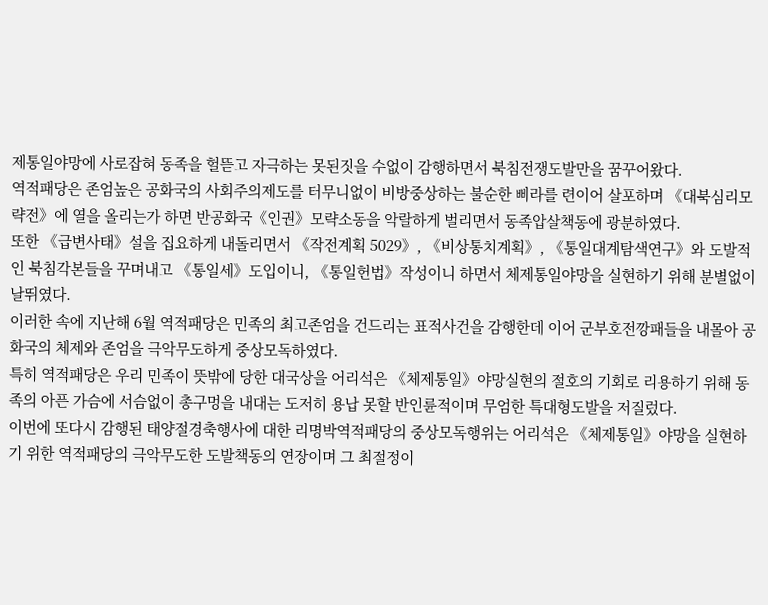제통일야망에 사로잡혀 동족을 헐뜯고 자극하는 못된짓을 수없이 감행하면서 북침전쟁도발만을 꿈꾸어왔다.
역적패당은 존엄높은 공화국의 사회주의제도를 터무니없이 비방중상하는 불순한 삐라를 련이어 살포하며 《대북심리모략전》에 열을 올리는가 하면 반공화국《인권》모략소동을 악랄하게 벌리면서 동족압살책동에 광분하였다.
또한 《급변사태》설을 집요하게 내돌리면서 《작전계획 5029》, 《비상통치계획》, 《통일대계탐색연구》와 도발적인 북침각본들을 꾸며내고 《통일세》도입이니, 《통일헌법》작성이니 하면서 체제통일야망을 실현하기 위해 분별없이 날뛰였다.
이러한 속에 지난해 6월 역적패당은 민족의 최고존엄을 건드리는 표적사건을 감행한데 이어 군부호전깡패들을 내몰아 공화국의 체제와 존엄을 극악무도하게 중상모독하였다.
특히 역적패당은 우리 민족이 뜻밖에 당한 대국상을 어리석은 《체제통일》야망실현의 절호의 기회로 리용하기 위해 동족의 아픈 가슴에 서슴없이 총구멍을 내대는 도저히 용납 못할 반인륜적이며 무엄한 특대형도발을 저질렀다.
이번에 또다시 감행된 태양절경축행사에 대한 리명박역적패당의 중상모독행위는 어리석은 《체제통일》야망을 실현하기 위한 역적패당의 극악무도한 도발책동의 연장이며 그 최절정이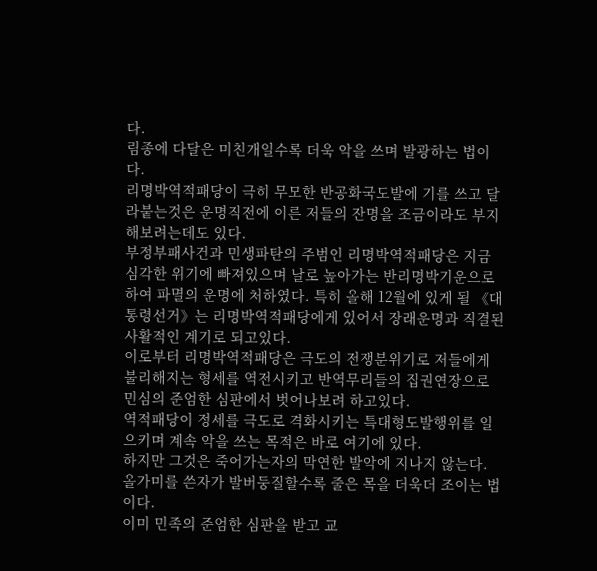다.
림종에 다달은 미친개일수록 더욱 악을 쓰며 발광하는 법이다.
리명박역적패당이 극히 무모한 반공화국도발에 기를 쓰고 달라붙는것은 운명직전에 이른 저들의 잔명을 조금이라도 부지해보려는데도 있다.
부정부패사건과 민생파탄의 주범인 리명박역적패당은 지금 심각한 위기에 빠져있으며 날로 높아가는 반리명박기운으로 하여 파멸의 운명에 처하였다. 특히 올해 12월에 있게 될 《대통령선거》는 리명박역적패당에게 있어서 장래운명과 직결된 사활적인 계기로 되고있다.
이로부터 리명박역적패당은 극도의 전쟁분위기로 저들에게 불리해지는 형세를 역전시키고 반역무리들의 집권연장으로 민심의 준엄한 심판에서 벗어나보려 하고있다.
역적패당이 정세를 극도로 격화시키는 특대형도발행위를 일으키며 계속 악을 쓰는 목적은 바로 여기에 있다.
하지만 그것은 죽어가는자의 막연한 발악에 지나지 않는다.
올가미를 쓴자가 발버둥질할수록 줄은 목을 더욱더 조이는 법이다.
이미 민족의 준엄한 심판을 받고 교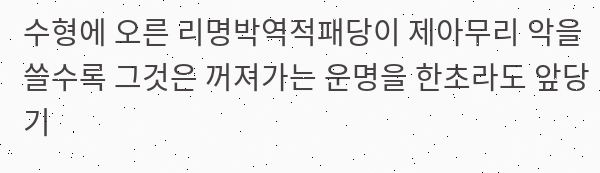수형에 오른 리명박역적패당이 제아무리 악을 쓸수록 그것은 꺼져가는 운명을 한초라도 앞당기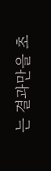는 결과만을 초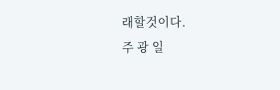래할것이다.
주 광 일